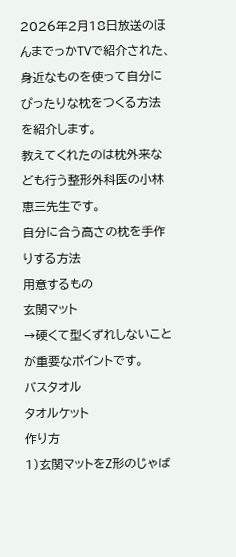2026年2月18日放送のほんまでっかTVで紹介された、身近なものを使って自分にぴったりな枕をつくる方法を紹介します。
教えてくれたのは枕外来なども行う整形外科医の小林恵三先生です。
自分に合う高さの枕を手作りする方法
用意するもの
玄関マット
→硬くて型くずれしないことが重要なポイントです。
バスタオル
タオルケット
作り方
1)玄関マットをZ形のじゃば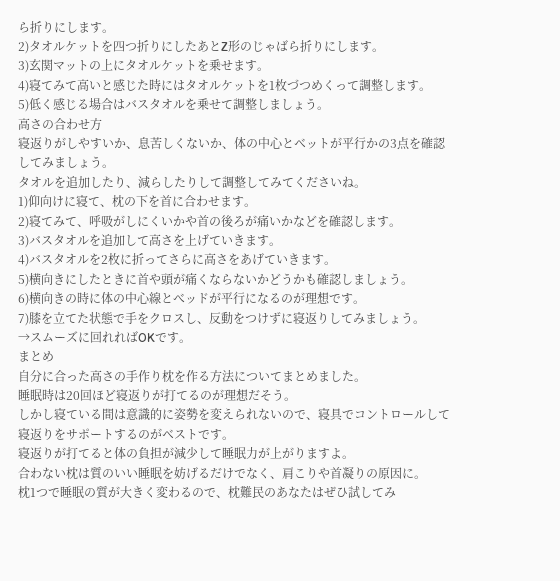ら折りにします。
2)タオルケットを四つ折りにしたあとZ形のじゃばら折りにします。
3)玄関マットの上にタオルケットを乗せます。
4)寝てみて高いと感じた時にはタオルケットを1枚づつめくって調整します。
5)低く感じる場合はバスタオルを乗せて調整しましょう。
高さの合わせ方
寝返りがしやすいか、息苦しくないか、体の中心とベットが平行かの3点を確認してみましょう。
タオルを追加したり、減らしたりして調整してみてくださいね。
1)仰向けに寝て、枕の下を首に合わせます。
2)寝てみて、呼吸がしにくいかや首の後ろが痛いかなどを確認します。
3)バスタオルを追加して高さを上げていきます。
4)バスタオルを2枚に折ってさらに高さをあげていきます。
5)横向きにしたときに首や頭が痛くならないかどうかも確認しましょう。
6)横向きの時に体の中心線とべッドが平行になるのが理想です。
7)膝を立てた状態で手をクロスし、反動をつけずに寝返りしてみましょう。
→スムーズに回れればOKです。
まとめ
自分に合った高さの手作り枕を作る方法についてまとめました。
睡眠時は20回ほど寝返りが打てるのが理想だそう。
しかし寝ている間は意識的に姿勢を変えられないので、寝具でコントロールして寝返りをサポートするのがベストです。
寝返りが打てると体の負担が減少して睡眠力が上がりますよ。
合わない枕は質のいい睡眠を妨げるだけでなく、肩こりや首凝りの原因に。
枕1つで睡眠の質が大きく変わるので、枕難民のあなたはぜひ試してみ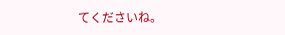てくださいね。